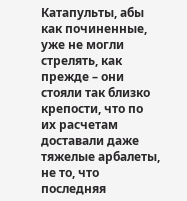Катапульты, абы как починенные, уже не могли стрелять, как прежде – они стояли так близко крепости, что по их расчетам доставали даже тяжелые арбалеты, не то, что последняя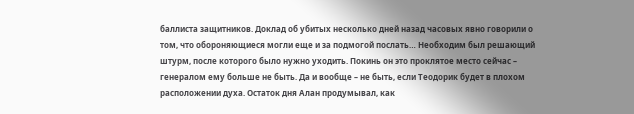баллиста защитников. Доклад об убитых несколько дней назад часовых явно говорили о том, что обороняющиеся могли еще и за подмогой послать… Необходим был решающий штурм, после которого было нужно уходить. Покинь он это проклятое место сейчас – генералом ему больше не быть. Да и вообще – не быть, если Теодорик будет в плохом расположении духа. Остаток дня Алан продумывал, как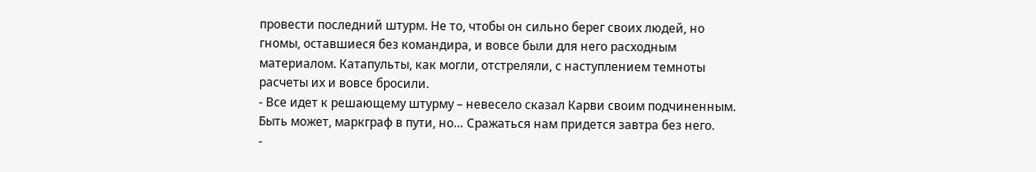провести последний штурм. Не то, чтобы он сильно берег своих людей, но гномы, оставшиеся без командира, и вовсе были для него расходным материалом. Катапульты, как могли, отстреляли, с наступлением темноты расчеты их и вовсе бросили.
- Все идет к решающему штурму – невесело сказал Карви своим подчиненным. Быть может, маркграф в пути, но… Сражаться нам придется завтра без него.
-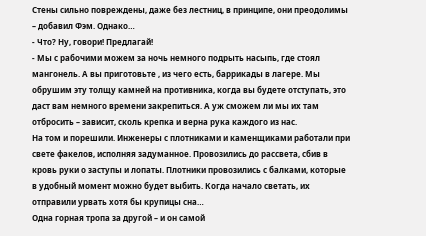Стены сильно повреждены, даже без лестниц, в принципе, они преодолимы – добавил Фэм. Однако…
- Что? Ну, говори! Предлагай!
- Мы с рабочими можем за ночь немного подрыть насыпь, где стоял мангонель. А вы приготовьте , из чего есть, баррикады в лагере. Мы обрушим эту толщу камней на противника, когда вы будете отступать, это даст вам немного времени закрепиться. А уж сможем ли мы их там отбросить – зависит, сколь крепка и верна рука каждого из нас.
На том и порешили. Инженеры с плотниками и каменщиками работали при свете факелов, исполняя задуманное. Провозились до рассвета, сбив в кровь руки о заступы и лопаты. Плотники провозились с балками, которые в удобный момент можно будет выбить. Когда начало светать, их отправили урвать хотя бы крупицы сна…
Одна горная тропа за другой – и он самой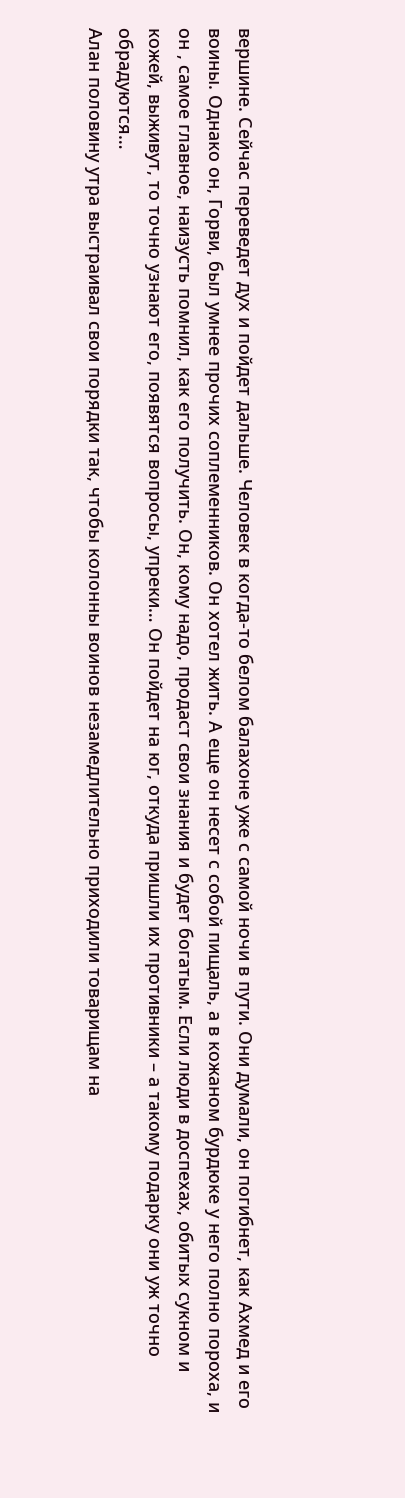вершине. Сейчас переведет дух и пойдет дальше. Человек в когда-то белом балахоне уже с самой ночи в пути. Они думали, он погибнет, как Ахмед и его воины. Однако он, Горви, был умнее прочих соплеменников. Он хотел жить. А еще он несет с собой пищаль, а в кожаном бурдюке у него полно пороха, и он , самое главное, наизусть помнил, как его получить. Он, кому надо, продаст свои знания и будет богатым. Если люди в доспехах, обитых сукном и кожей, выживут, то точно узнают его, появятся вопросы, упреки… Он пойдет на юг, откуда пришли их противники – а такому подарку они уж точно обрадуются…
Алан половину утра выстраивал свои порядки так, чтобы колонны воинов незамедлительно приходили товарищам на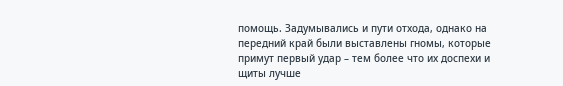помощь. Задумывались и пути отхода, однако на передний край были выставлены гномы, которые примут первый удар – тем более что их доспехи и щиты лучше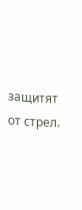защитят от стрел.